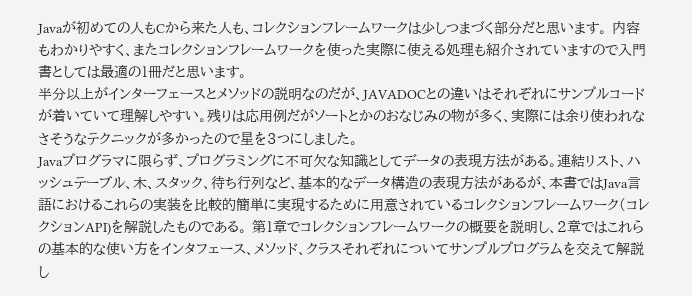Javaが初めての人もCから来た人も、コレクションフレームワークは少しつまづく部分だと思います。 内容もわかりやすく、またコレクションフレームワークを使った実際に使える処理も紹介されていますので入門書としては最適の1冊だと思います。
半分以上がインターフェースとメソッドの説明なのだが、JAVADOCとの違いはそれぞれにサンプルコードが着いていて理解しやすい。残りは応用例だがソートとかのおなじみの物が多く、実際には余り使われなさそうなテクニックが多かったので星を3つにしました。
Javaプログラマに限らず、プログラミングに不可欠な知識としてデータの表現方法がある。連結リスト、ハッシュテーブル、木、スタック、待ち行列など、基本的なデータ構造の表現方法があるが、本書ではJava言語におけるこれらの実装を比較的簡単に実現するために用意されているコレクションフレームワーク(コレクションAPI)を解説したものである。 第1章でコレクションフレームワークの概要を説明し、2章ではこれらの基本的な使い方をインタフェース、メソッド、クラスそれぞれについてサンプルプログラムを交えて解説し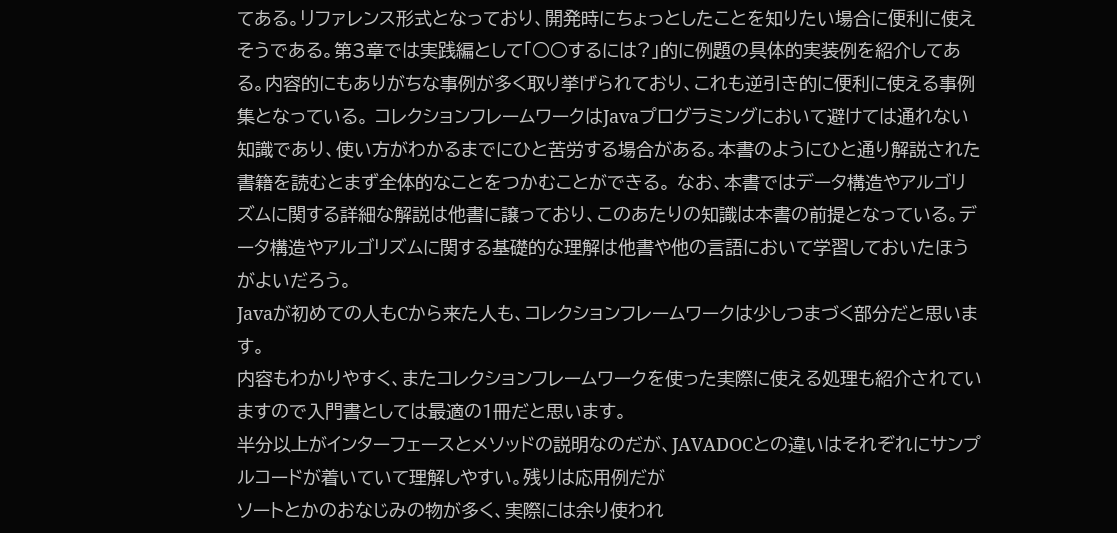てある。リファレンス形式となっており、開発時にちょっとしたことを知りたい場合に便利に使えそうである。第3章では実践編として「○○するには?」的に例題の具体的実装例を紹介してある。内容的にもありがちな事例が多く取り挙げられており、これも逆引き的に便利に使える事例集となっている。 コレクションフレームワークはJavaプログラミングにおいて避けては通れない知識であり、使い方がわかるまでにひと苦労する場合がある。本書のようにひと通り解説された書籍を読むとまず全体的なことをつかむことができる。 なお、本書ではデータ構造やアルゴリズムに関する詳細な解説は他書に譲っており、このあたりの知識は本書の前提となっている。データ構造やアルゴリズムに関する基礎的な理解は他書や他の言語において学習しておいたほうがよいだろう。
Javaが初めての人もCから来た人も、コレクションフレームワークは少しつまづく部分だと思います。
内容もわかりやすく、またコレクションフレームワークを使った実際に使える処理も紹介されていますので入門書としては最適の1冊だと思います。
半分以上がインターフェースとメソッドの説明なのだが、JAVADOCとの違いはそれぞれにサンプルコードが着いていて理解しやすい。残りは応用例だが
ソートとかのおなじみの物が多く、実際には余り使われ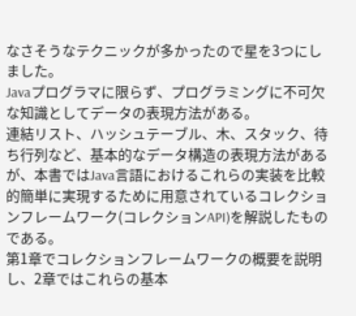なさそうなテクニックが多かったので星を3つにしました。
Javaプログラマに限らず、プログラミングに不可欠な知識としてデータの表現方法がある。
連結リスト、ハッシュテーブル、木、スタック、待ち行列など、基本的なデータ構造の表現方法があるが、本書ではJava言語におけるこれらの実装を比較的簡単に実現するために用意されているコレクションフレームワーク(コレクションAPI)を解説したものである。
第1章でコレクションフレームワークの概要を説明し、2章ではこれらの基本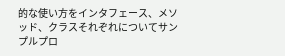的な使い方をインタフェース、メソッド、クラスそれぞれについてサンプルプロ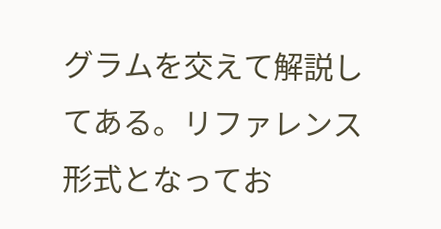グラムを交えて解説してある。リファレンス形式となってお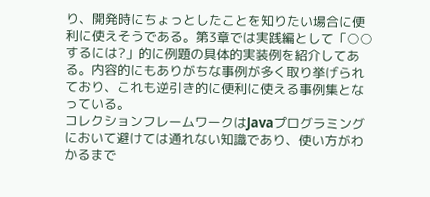り、開発時にちょっとしたことを知りたい場合に便利に使えそうである。第3章では実践編として「○○するには?」的に例題の具体的実装例を紹介してある。内容的にもありがちな事例が多く取り挙げられており、これも逆引き的に便利に使える事例集となっている。
コレクションフレームワークはJavaプログラミングにおいて避けては通れない知識であり、使い方がわかるまで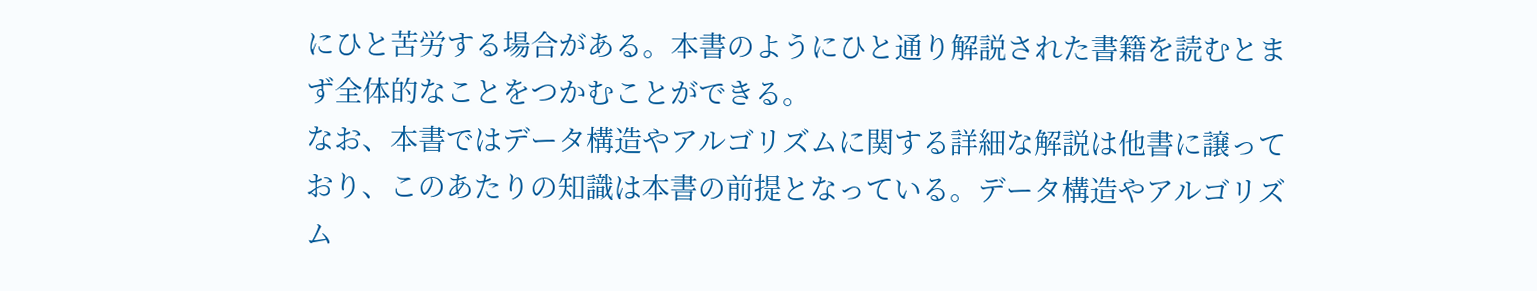にひと苦労する場合がある。本書のようにひと通り解説された書籍を読むとまず全体的なことをつかむことができる。
なお、本書ではデータ構造やアルゴリズムに関する詳細な解説は他書に譲っており、このあたりの知識は本書の前提となっている。データ構造やアルゴリズム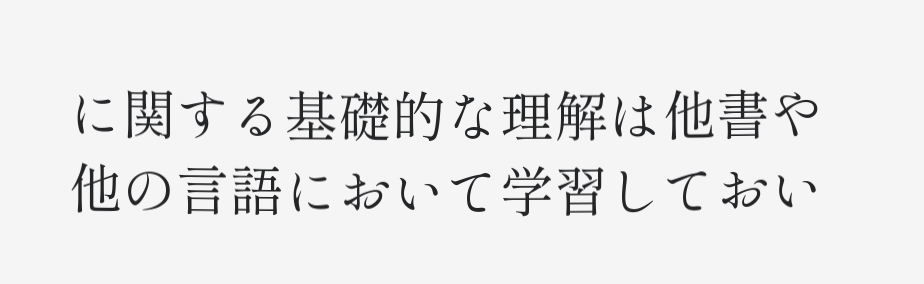に関する基礎的な理解は他書や他の言語において学習しておい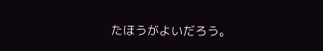たほうがよいだろう。